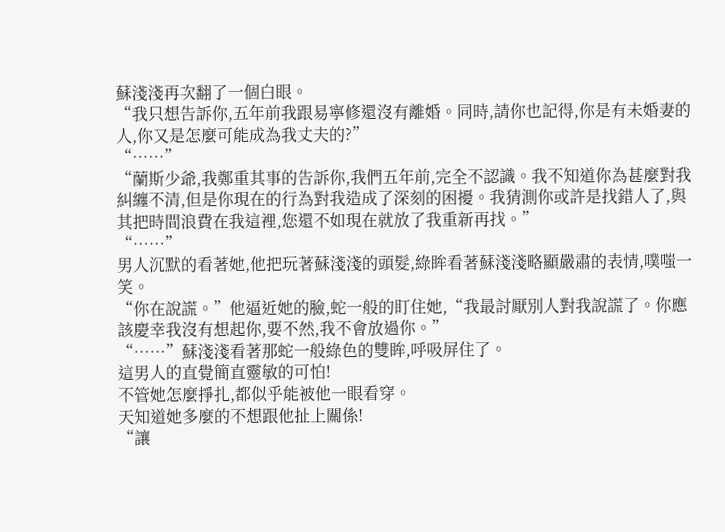蘇淺淺再次翻了一個白眼。
“我只想告訴你,五年前我跟易寧修還沒有離婚。同時,請你也記得,你是有未婚妻的人,你又是怎麼可能成為我丈夫的?”
“……”
“蘭斯少爺,我鄭重其事的告訴你,我們五年前,完全不認識。我不知道你為甚麼對我糾纏不清,但是你現在的行為對我造成了深刻的困擾。我猜測你或許是找錯人了,與其把時間浪費在我這裡,您還不如現在就放了我重新再找。”
“……”
男人沉默的看著她,他把玩著蘇淺淺的頭髮,綠眸看著蘇淺淺略顯嚴肅的表情,噗嗤一笑。
“你在說謊。”他逼近她的臉,蛇一般的盯住她,“我最討厭別人對我說謊了。你應該慶幸我沒有想起你,要不然,我不會放過你。”
“……”蘇淺淺看著那蛇一般綠色的雙眸,呼吸屏住了。
這男人的直覺簡直靈敏的可怕!
不管她怎麼掙扎,都似乎能被他一眼看穿。
天知道她多麼的不想跟他扯上關係!
“讓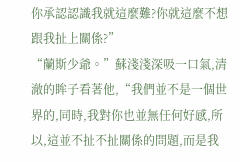你承認認識我就這麼難?你就這麼不想跟我扯上關係?”
“蘭斯少爺。”蘇淺淺深吸一口氣,清澈的眸子看著他,“我們並不是一個世界的,同時,我對你也並無任何好感,所以,這並不扯不扯關係的問題,而是我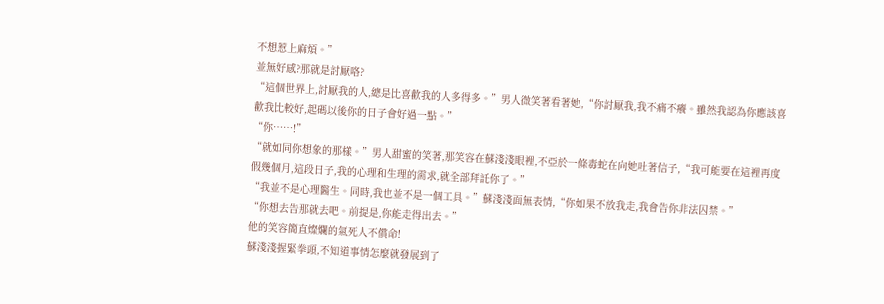不想惹上麻煩。”
並無好感?那就是討厭咯?
“這個世界上,討厭我的人,總是比喜歡我的人多得多。”男人微笑著看著她,“你討厭我,我不痛不癢。雖然我認為你應該喜歡我比較好,起碼以後你的日子會好過一點。”
“你……!”
“就如同你想象的那樣。”男人甜蜜的笑著,那笑容在蘇淺淺眼裡,不亞於一條毒蛇在向她吐著信子,“我可能要在這裡再度假幾個月,這段日子,我的心理和生理的需求,就全部拜託你了。”
“我並不是心理醫生。同時,我也並不是一個工具。”蘇淺淺面無表情,“你如果不放我走,我會告你非法囚禁。”
“你想去告那就去吧。前提是,你能走得出去。”
他的笑容簡直燦爛的氣死人不償命!
蘇淺淺握緊拳頭,不知道事情怎麼就發展到了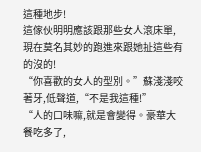這種地步!
這傢伙明明應該跟那些女人滾床單,現在莫名其妙的跑進來跟她扯這些有的沒的!
“你喜歡的女人的型別。”蘇淺淺咬著牙,低聲道,“不是我這種!”
“人的口味嘛,就是會變得。豪華大餐吃多了,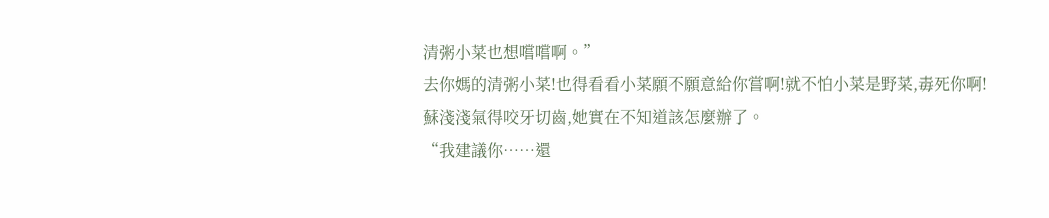清粥小菜也想嚐嚐啊。”
去你媽的清粥小菜!也得看看小菜願不願意給你嘗啊!就不怕小菜是野菜,毒死你啊!
蘇淺淺氣得咬牙切齒,她實在不知道該怎麼辦了。
“我建議你……還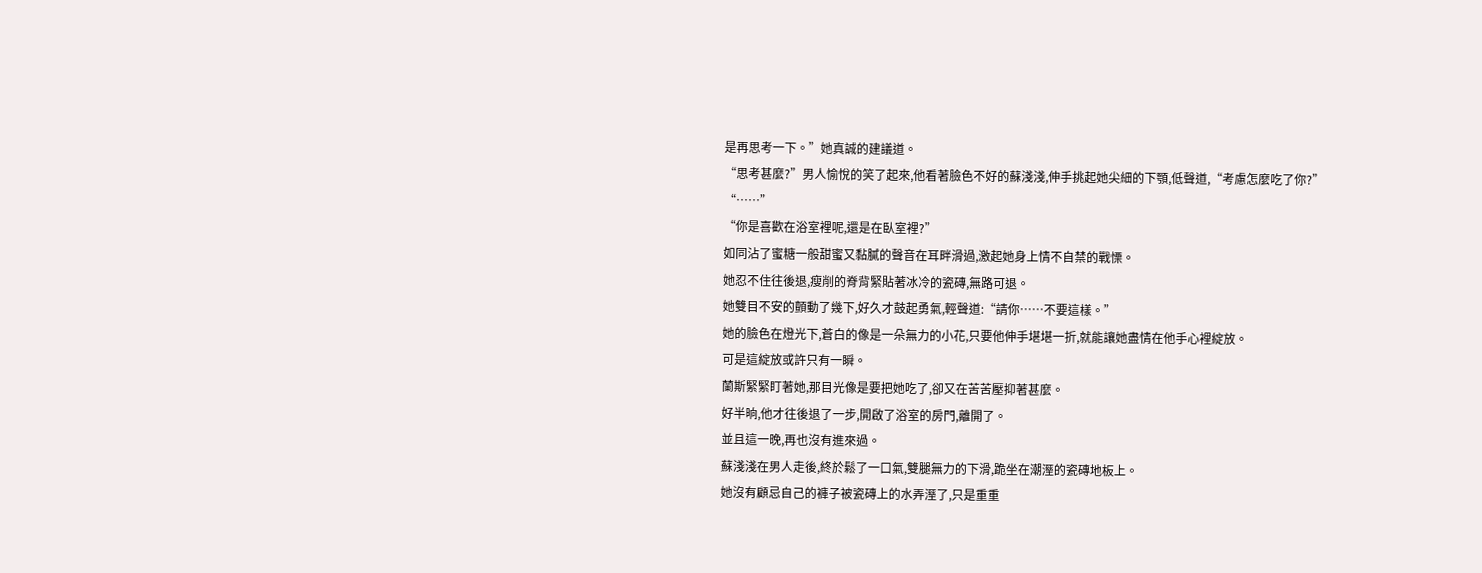是再思考一下。”她真誠的建議道。
“思考甚麼?”男人愉悅的笑了起來,他看著臉色不好的蘇淺淺,伸手挑起她尖細的下顎,低聲道,“考慮怎麼吃了你?”
“……”
“你是喜歡在浴室裡呢,還是在臥室裡?”
如同沾了蜜糖一般甜蜜又黏膩的聲音在耳畔滑過,激起她身上情不自禁的戰慄。
她忍不住往後退,瘦削的脊背緊貼著冰冷的瓷磚,無路可退。
她雙目不安的顫動了幾下,好久才鼓起勇氣,輕聲道:“請你……不要這樣。”
她的臉色在燈光下,蒼白的像是一朵無力的小花,只要他伸手堪堪一折,就能讓她盡情在他手心裡綻放。
可是這綻放或許只有一瞬。
蘭斯緊緊盯著她,那目光像是要把她吃了,卻又在苦苦壓抑著甚麼。
好半晌,他才往後退了一步,開啟了浴室的房門,離開了。
並且這一晚,再也沒有進來過。
蘇淺淺在男人走後,終於鬆了一口氣,雙腿無力的下滑,跪坐在潮溼的瓷磚地板上。
她沒有顧忌自己的褲子被瓷磚上的水弄溼了,只是重重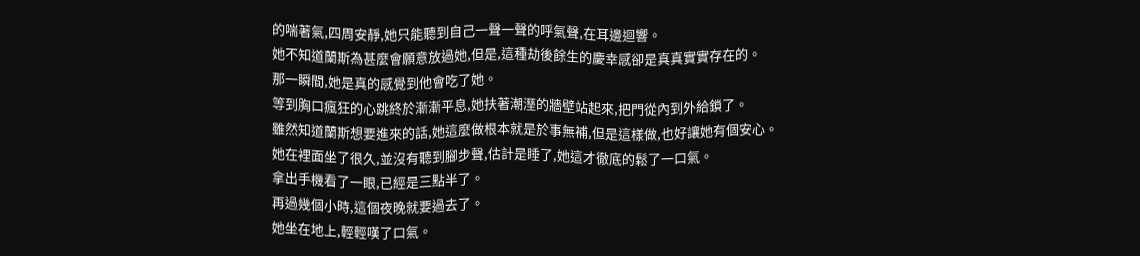的喘著氣,四周安靜,她只能聽到自己一聲一聲的呼氣聲,在耳邊迴響。
她不知道蘭斯為甚麼會願意放過她,但是,這種劫後餘生的慶幸感卻是真真實實存在的。
那一瞬間,她是真的感覺到他會吃了她。
等到胸口瘋狂的心跳終於漸漸平息,她扶著潮溼的牆壁站起來,把門從內到外給鎖了。
雖然知道蘭斯想要進來的話,她這麼做根本就是於事無補,但是這樣做,也好讓她有個安心。
她在裡面坐了很久,並沒有聽到腳步聲,估計是睡了,她這才徹底的鬆了一口氣。
拿出手機看了一眼,已經是三點半了。
再過幾個小時,這個夜晚就要過去了。
她坐在地上,輕輕嘆了口氣。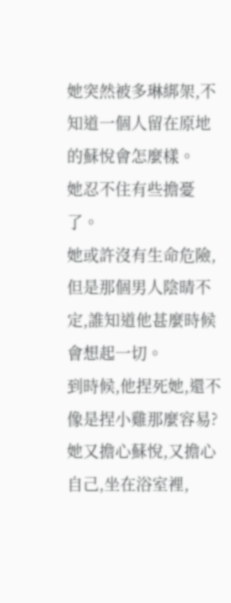她突然被多琳綁架,不知道一個人留在原地的蘇悅會怎麼樣。
她忍不住有些擔憂了。
她或許沒有生命危險,但是那個男人陰晴不定,誰知道他甚麼時候會想起一切。
到時候,他捏死她,還不像是捏小雞那麼容易?
她又擔心蘇悅,又擔心自己,坐在浴室裡,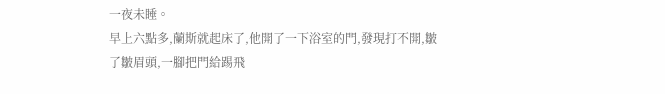一夜未睡。
早上六點多,蘭斯就起床了,他開了一下浴室的門,發現打不開,皺了皺眉頭,一腳把門給踢飛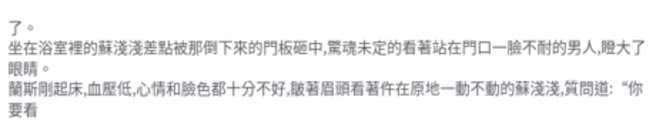了。
坐在浴室裡的蘇淺淺差點被那倒下來的門板砸中,驚魂未定的看著站在門口一臉不耐的男人,瞪大了眼睛。
蘭斯剛起床,血壓低,心情和臉色都十分不好,皺著眉頭看著仵在原地一動不動的蘇淺淺,質問道:“你要看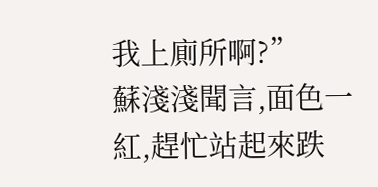我上廁所啊?”
蘇淺淺聞言,面色一紅,趕忙站起來跌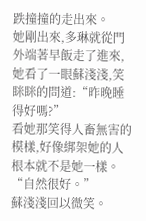跌撞撞的走出來。
她剛出來,多琳就從門外端著早飯走了進來,她看了一眼蘇淺淺,笑眯眯的問道:“昨晚睡得好嗎?”
看她那笑得人畜無害的模樣,好像綁架她的人根本就不是她一樣。
“自然很好。”
蘇淺淺回以微笑。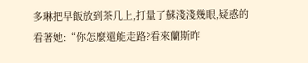多琳把早飯放到茶几上,打量了蘇淺淺幾眼,疑惑的看著她:“你怎麼還能走路?看來蘭斯昨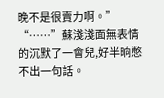晚不是很賣力啊。”
“……”蘇淺淺面無表情的沉默了一會兒,好半晌憋不出一句話。